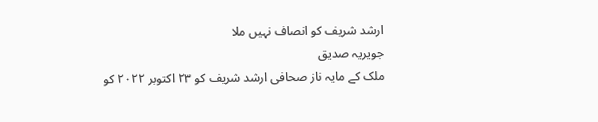ارشد شریف کو انصاف نہیں ملا
جویریہ صدیق
ملک کے مایہ ناز صحافی ارشد شریف کو ۲۳ اکتوبر ۲۰۲۲ کو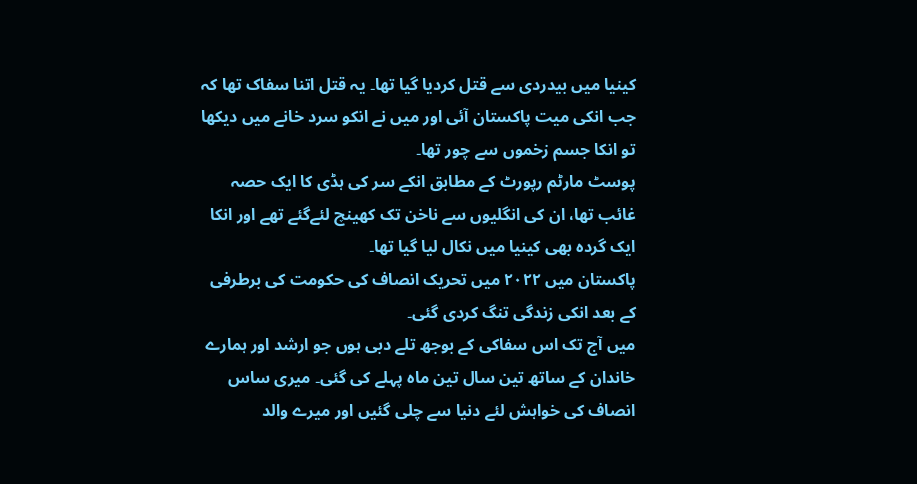کینیا میں بیدردی سے قتل کردیا گیا تھا۔ یہ قتل اتنا سفاک تھا کہ جب انکی میت پاکستان آئی اور میں نے انکو سرد خانے میں دیکھا تو انکا جسم زخموں سے چور تھا۔
پوسٹ مارٹم رپورٹ کے مطابق انکے سر کی ہڈی کا ایک حصہ غائب تھا، ان کی انگلیوں سے ناخن تک کھینچ لئےگئے تھے اور انکا ایک گردہ بھی کینیا میں نکال لیا گیا تھا۔
پاکستان میں ۲۰۲۲ میں تحریک انصاف کی حکومت کی برطرفی کے بعد انکی زندگی تنگ کردی گئی۔
میں آج تک اس سفاکی کے بوجھ تلے دبی ہوں جو ارشد اور ہمارے خاندان کے ساتھ تین سال تین ماہ پہلے کی گئی۔ میری ساس انصاف کی خواہش لئے دنیا سے چلی گئیں اور میرے والد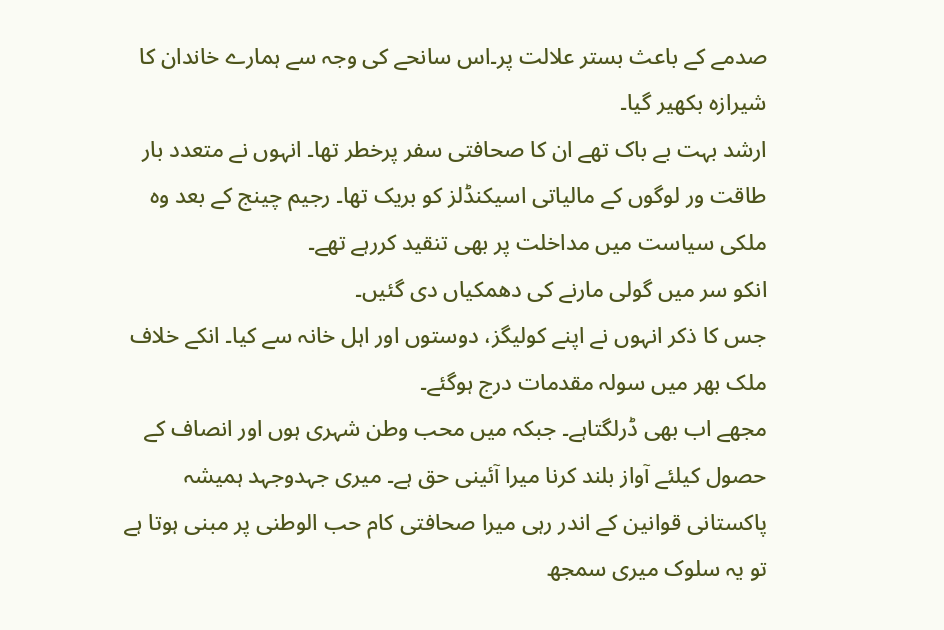صدمے کے باعث بستر علالت پر۔اس سانحے کی وجہ سے ہمارے خاندان کا شیرازہ بکھیر گیا۔
ارشد بہت بے باک تھے ان کا صحافتی سفر پرخطر تھا۔ انہوں نے متعدد بار طاقت ور لوگوں کے مالیاتی اسیکنڈلز کو بریک تھا۔ رجیم چینج کے بعد وہ ملکی سیاست میں مداخلت پر بھی تنقید کررہے تھے۔
انکو سر میں گولی مارنے کی دھمکیاں دی گئیں۔
جس کا ذکر انہوں نے اپنے کولیگز، دوستوں اور اہل خانہ سے کیا۔ انکے خلاف ملک بھر میں سولہ مقدمات درج ہوگئے۔
مجھے اب بھی ڈرلگتاہے۔ جبکہ میں محب وطن شہری ہوں اور انصاف کے حصول کیلئے آواز بلند کرنا میرا آئینی حق ہے۔ میری جہدوجہد ہمیشہ پاکستانی قوانین کے اندر رہی میرا صحافتی کام حب الوطنی پر مبنی ہوتا ہے تو یہ سلوک میری سمجھ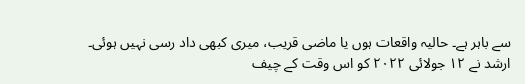سے باہر ہے۔ حالیہ واقعات ہوں یا ماضی قریب، میری کبھی داد رسی نہیں ہوئی۔
ارشد نے ۱۲ جولائی ۲۰۲۲ کو اس وقت کے چیف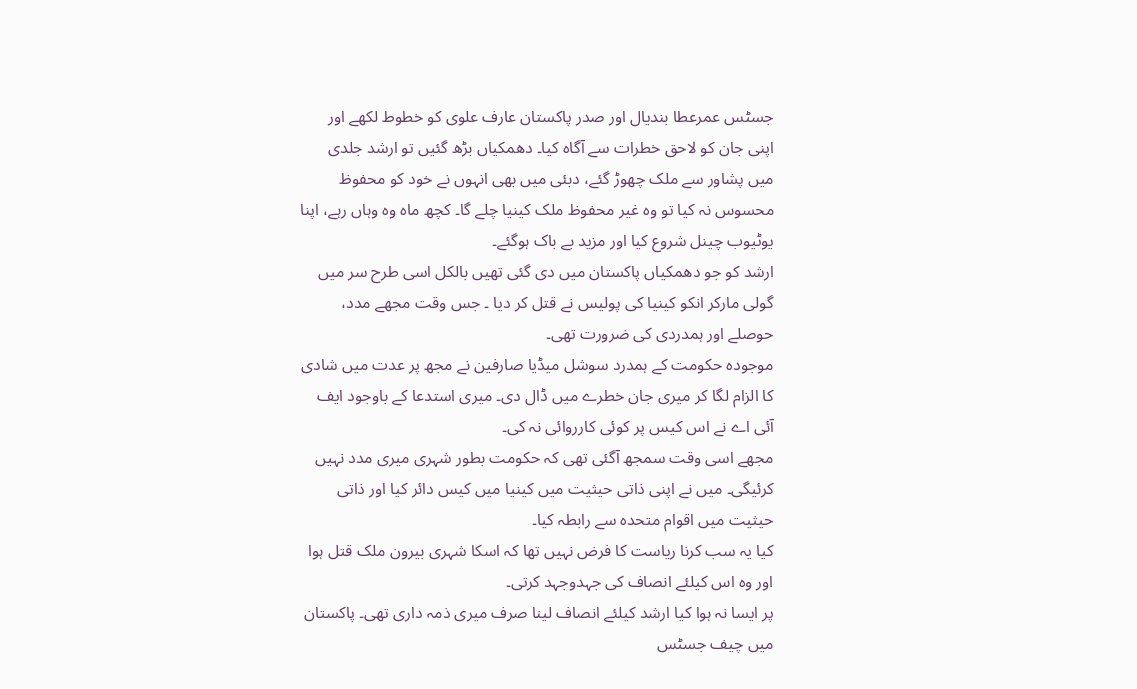جسٹس عمرعطا بندیال اور صدر پاکستان عارف علوی کو خطوط لکھے اور اپنی جان کو لاحق خطرات سے آگاہ کیا۔ دھمکیاں بڑھ گئیں تو ارشد جلدی میں پشاور سے ملک چھوڑ گئے، دبئی میں بھی انہوں نے خود کو محفوظ محسوس نہ کیا تو وہ غیر محفوظ ملک کینیا چلے گا۔ کچھ ماہ وہ وہاں رہے، اپنا یوٹیوب چینل شروع کیا اور مزید بے باک ہوگئے۔
ارشد کو جو دھمکیاں پاکستان میں دی گئی تھیں بالکل اسی طرح سر میں گولی مارکر انکو کینیا کی پولیس نے قتل کر دیا ۔ جس وقت مجھے مدد، حوصلے اور ہمدردی کی ضرورت تھی۔
موجودہ حکومت کے ہمدرد سوشل میڈیا صارفین نے مجھ پر عدت میں شادی کا الزام لگا کر میری جان خطرے میں ڈال دی۔ میری استدعا کے باوجود ایف آئی اے نے اس کیس پر کوئی کارروائی نہ کی۔
مجھے اسی وقت سمجھ آگئی تھی کہ حکومت بطور شہری میری مدد نہیں کرئیگی۔ میں نے اپنی ذاتی حیثیت میں کینیا میں کیس دائر کیا اور ذاتی حیثیت میں اقوام متحدہ سے رابطہ کیا۔
کیا یہ سب کرنا ریاست کا فرض نہیں تھا کہ اسکا شہری بیرون ملک قتل ہوا اور وہ اس کیلئے انصاف کی جہدوجہد کرتی۔
پر ایسا نہ ہوا کیا ارشد کیلئے انصاف لینا صرف میری ذمہ داری تھی۔ پاکستان میں چیف جسٹس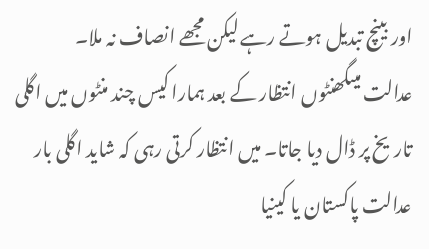اور بینچ تبدیل ہوتے رہے لیکن مجھے انصاف نہ ملا۔
عدالت میںگھنٹوں انتظار کے بعد ہمارا کیس چند منٹوں میں اگلی تاریخ پر ڈال دیا جاتا۔ میں انتظار کرتی رہی کہ شاید اگلی بار عدالت پاکستان یا کینیا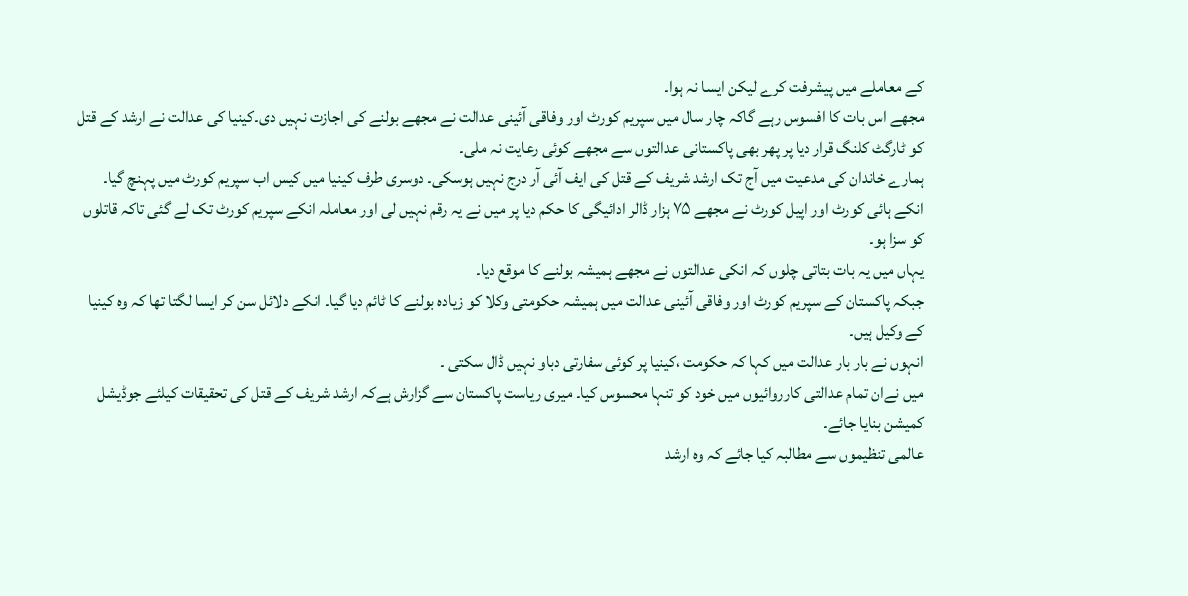کے معاملے میں پیشرفت کرے لیکن ایسا نہ ہوا۔
مجھے اس بات کا افسوس رہے گاکہ چار سال میں سپریم کورٹ اور وفاقی آئینی عدالت نے مجھے بولنے کی اجازت نہیں دی۔کینیا کی عدالت نے ارشد کے قتل کو ٹارگٹ کلنگ قرار دیا پر پھر بھی پاکستانی عدالتوں سے مجھے کوئی رعایت نہ ملی۔
ہمارے خاندان کی مدعیت میں آج تک ارشد شریف کے قتل کی ایف آئی آر درج نہیں ہوسکی۔ دوسری طرف کینیا میں کیس اب سپریم کورٹ میں پہنچ گیا۔
انکے ہائی کورٹ اور اپیل کورٹ نے مجھے ۷۵ ہزار ڈالر ادائیگی کا حکم دیا پر میں نے یہ رقم نہیں لی اور معاملہ انکے سپریم کورٹ تک لے گئی تاکہ قاتلوں کو سزا ہو۔
یہاں میں یہ بات بتاتی چلوں کہ انکی عدالتوں نے مجھے ہمیشہ بولنے کا موقع دیا۔
جبکہ پاکستان کے سپریم کورٹ اور وفاقی آئینی عدالت میں ہمیشہ حکومتی وکلا کو زیادہ بولنے کا ٹائم دیا گیا۔ انکے دلائل سن کر ایسا لگتا تھا کہ وہ کینیا کے وکیل ہیں۔
انہوں نے بار بار عدالت میں کہا کہ حکومت ،کینیا پر کوئی سفارتی دباو نہیں ڈال سکتی ۔
میں نےان تمام عدالتی کارروائیوں میں خود کو تنہا محسوس کیا۔ میری ریاست پاکستان سے گزارش ہےکہ ارشد شریف کے قتل کی تحقیقات کیلئے جوڈیشل کمیشن بنایا جائے۔
عالمی تنظیموں سے مطالبہ کیا جائے کہ وہ ارشد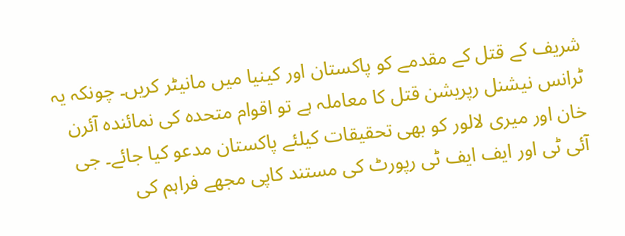شریف کے قتل کے مقدمے کو پاکستان اور کینیا میں مانیٹر کریں۔ چونکہ یہ ٹرانس نیشنل رپریشن قتل کا معاملہ ہے تو اقوام متحدہ کی نمائندہ آئرن خان اور میری لالور کو بھی تحقیقات کیلئے پاکستان مدعو کیا جائے۔ جی آئی ٹی اور ایف ایف ٹی رپورٹ کی مستند کاپی مجھے فراہم کی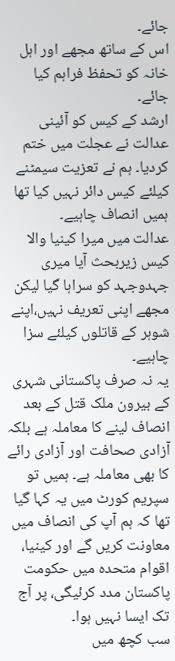جائے۔
اس کے ساتھ مجھے اور اہل خانہ کو تحفظ فراہم کیا جائے۔
ارشد کے کیس کو آئینی عدالت نے عجلت میں ختم کردیا۔ ہم نے تعزیت سیمٹنے کیلئے کیس دائر نہیں کیا تھا ہمیں انصاف چاہیے۔
عدالت میں میرا کینیا والا کیس زیربحث آیا میری جہدوجہد کو سراہا گیا لیکن مجھے اپنی تعریف نہیں،اپنے شوہر کے قاتلوں کیلئے سزا چاہیے۔
یہ نہ صرف پاکستانی شہری کے بیرون ملک قتل کے بعد انصاف لینے کا معاملہ ہے بلکہ آزادی صحافت اور آزادی رائے کا بھی معاملہ ہے۔ ہمیں تو سپریم کورٹ میں یہ کہا گیا تھا کہ ہم آپ کی انصاف میں معاونت کریں گے اور کینیا، اقوام متحدہ میں حکومت پاکستان مدد کرئیگی، پر آج تک ایسا نہیں ہوا۔
سب کچھ میں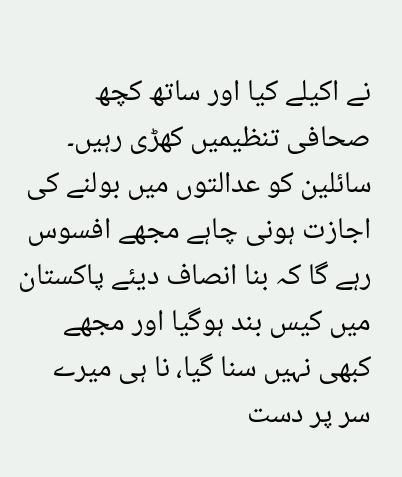نے اکیلے کیا اور ساتھ کچھ صحافی تنظیمیں کھڑی رہیں۔
سائلین کو عدالتوں میں بولنے کی اجازت ہونی چاہے مجھے افسوس رہے گا کہ بنا انصاف دیئے پاکستان میں کیس بند ہوگیا اور مجھے کبھی نہیں سنا گیا، نا ہی میرے سر پر دست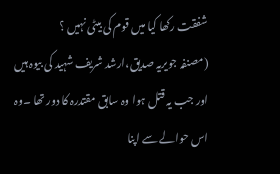شفقت رکھا کیا میں قوم کی بیٹی نہیں ؟
(مصنفہ جویریہ صدیق،ارشد شریف شہید کی بیوہ ہیں اور جب یہ قتل ہوا وہ سابق مقتدرہ کا دور تھا ۔وہ اس حوالے سے اپنا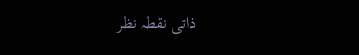ذاتی نقطہ نظر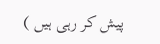پیش کر رہی ہیں )